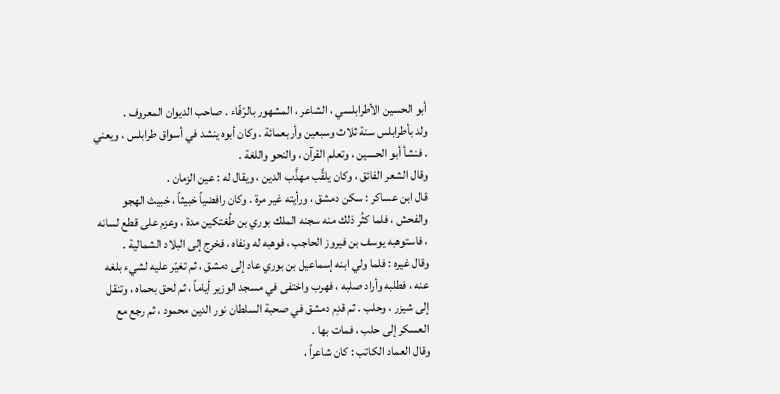أبو الحسين الأطرابلسي ، الشاعر ، المشهور بالرّفّاء . صاحب الديوان المعروف .
ولد بأطرابلس سنة ثلاث وسبعين وأربعمائة . وكان أبوه ينشد في أسواق طرابلس ، ويعني . فنشأ أبو الحسين ، وتعلم القرآن ، والنحو واللغة .
وقال الشعر الفائق ، وكان يلقَّب مهذَّب الدين ، ويقال له : عين الزمان .
قال ابن عساكر : سكن دمشق ، ورأيته غير مرة . وكان رافضياً خبيثاً ، خبيث الهجو والفحش ، فلما كثُر ذلك منه سجنه الملك بوري بن طُغتكين مدة ، وعزم على قطع لسانه ، فاستوهبه يوسف بن فيروز الحاجب ، فوهبه له ونفاه ، فخرج إلى البلاد الشمالية .
وقال غيره : فلما ولي ابنه إسماعيل بن بوري عاد إلى دمشق ، ثم تغيّر عليه لشيء بلغه عنه ، فطلبه وأراد صلبه ، فهرب واختفى في مسجد الوزير أياماً ، ثم لحق بحماه ، وتنقل إلى شيزر ، وحلب . ثم قدِم دمشق في صحبة السلطان نور الدين محمود ، ثم رجع مع العسكر إلى حلب ، فمات بها .
وقال العماد الكاتب : كان شاعراً ،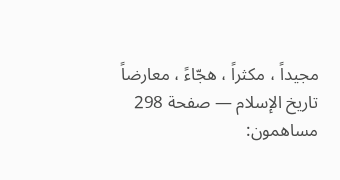مجيداً ، مكثراً ، هجّاءً ، معارضاً
تاريخ الإسلام — صفحة 298
مساهمون: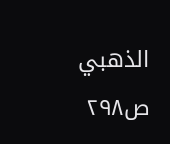الذهبي
ص٢٩٨